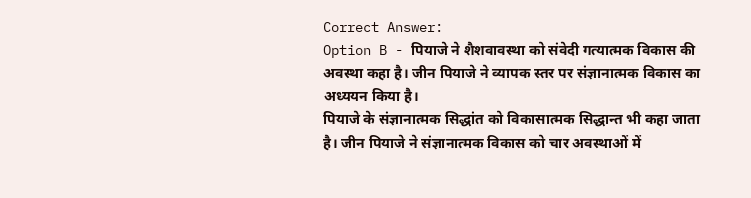Correct Answer:
Option B - पियाजे ने शैशवावस्था को संवेदी गत्यात्मक विकास की अवस्था कहा है। जीन पियाजे ने व्यापक स्तर पर संज्ञानात्मक विकास का अध्ययन किया है।
पियाजे के संज्ञानात्मक सिद्धांत को विकासात्मक सिद्धान्त भी कहा जाता है। जीन पियाजे ने संज्ञानात्मक विकास को चार अवस्थाओं में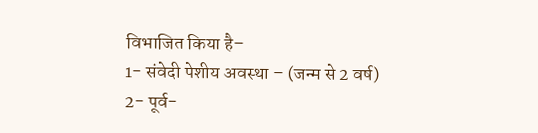विभाजित किया है–
1- संवेदी पेशीय अवस्था – (जन्म से 2 वर्ष)
2- पूर्व-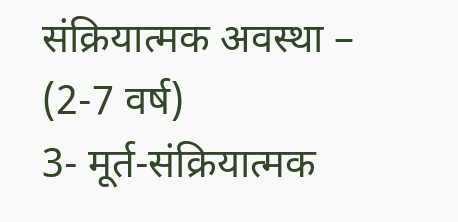संक्रियात्मक अवस्था – (2-7 वर्ष)
3- मूर्त-संक्रियात्मक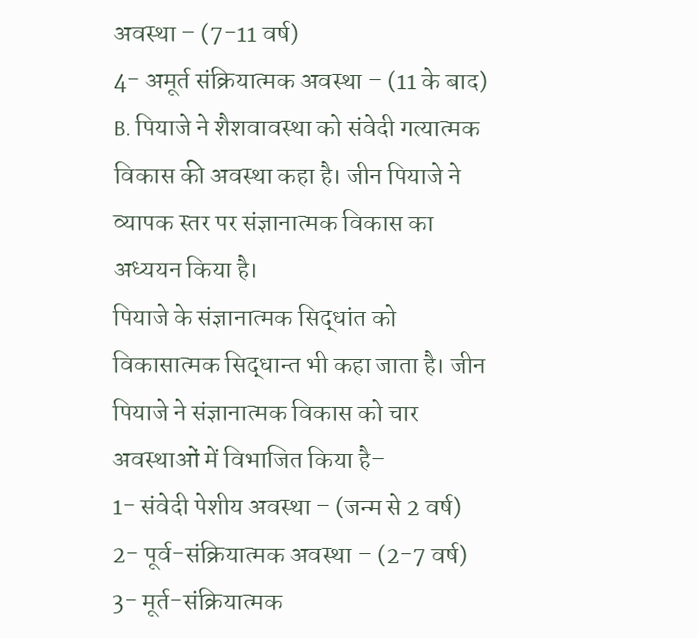अवस्था – (7-11 वर्ष)
4- अमूर्त संक्रियात्मक अवस्था – (11 के बाद)
B. पियाजे ने शैशवावस्था को संवेदी गत्यात्मक विकास की अवस्था कहा है। जीन पियाजे ने व्यापक स्तर पर संज्ञानात्मक विकास का अध्ययन किया है।
पियाजे के संज्ञानात्मक सिद्धांत को विकासात्मक सिद्धान्त भी कहा जाता है। जीन पियाजे ने संज्ञानात्मक विकास को चार अवस्थाओं में विभाजित किया है–
1- संवेदी पेशीय अवस्था – (जन्म से 2 वर्ष)
2- पूर्व-संक्रियात्मक अवस्था – (2-7 वर्ष)
3- मूर्त-संक्रियात्मक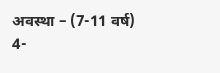अवस्था – (7-11 वर्ष)
4-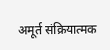अमूर्त संक्रियात्मक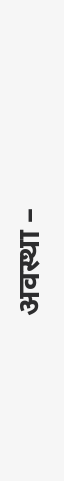अवस्था –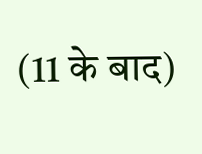(11 के बाद)